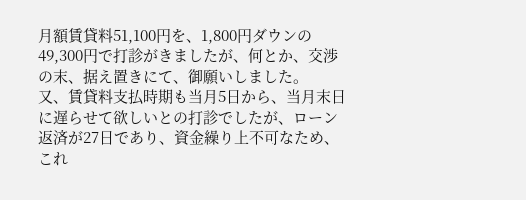月額賃貸料51,100円を、1,800円ダウンの49,300円で打診がきましたが、何とか、交渉の末、据え置きにて、御願いしました。
又、賃貸料支払時期も当月5日から、当月末日に遅らせて欲しいとの打診でしたが、ローン返済が27日であり、資金繰り上不可なため、これ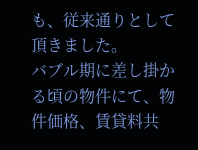も、従来通りとして頂きました。
バブル期に差し掛かる頃の物件にて、物件価格、賃貸料共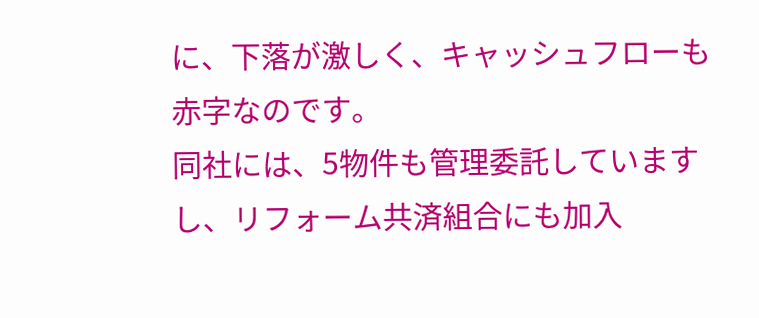に、下落が激しく、キャッシュフローも赤字なのです。
同社には、5物件も管理委託していますし、リフォーム共済組合にも加入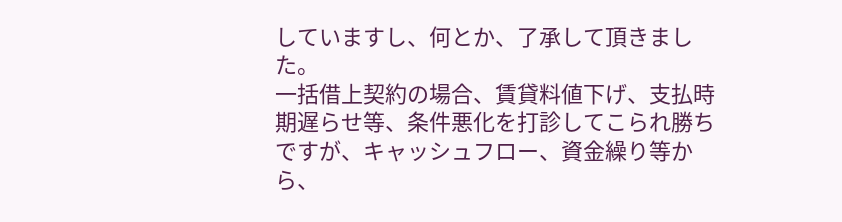していますし、何とか、了承して頂きました。
一括借上契約の場合、賃貸料値下げ、支払時期遅らせ等、条件悪化を打診してこられ勝ちですが、キャッシュフロー、資金繰り等から、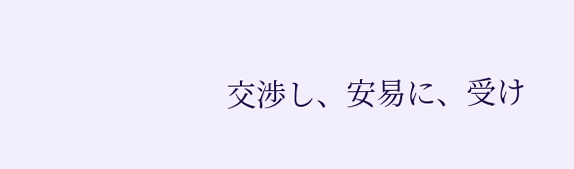交渉し、安易に、受け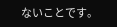ないことです。